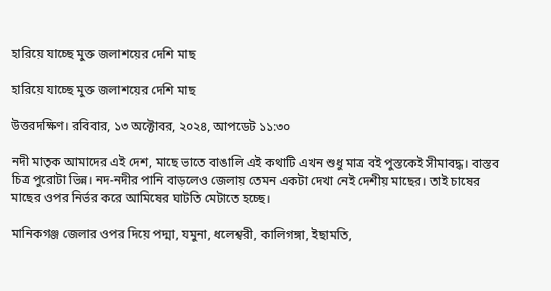হারিয়ে যাচ্ছে মুক্ত জলাশয়ের দেশি মাছ

হারিয়ে যাচ্ছে মুক্ত জলাশয়ের দেশি মাছ

উত্তরদক্ষিণ। রবিবার, ১৩ অক্টোবর, ২০২৪, আপডেট ১১:৩০

নদী মাতৃক আমাদের এই দেশ, মাছে ভাতে বাঙালি এই কথাটি এখন শুধু মাত্র বই পুস্তকেই সীমাবদ্ধ। বাস্তব চিত্র পুরোটা ভিন্ন। নদ-নদীর পানি বাড়লেও জেলায় তেমন একটা দেখা নেই দেশীয় মাছের। তাই চাষের মাছের ওপর নির্ভর করে আমিষের ঘাটতি মেটাতে হচ্ছে।

মানিকগঞ্জ জেলার ওপর দিয়ে পদ্মা, যমুনা, ধলেশ্বরী, কালিগঙ্গা, ইছামতি,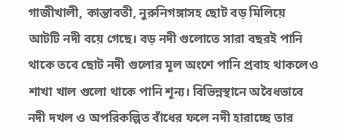গাজীখালী, কান্তাবতী, নুরুনিগঙ্গাসহ ছোট বড় মিলিয়ে আটটি নদী বয়ে গেছে। বড় নদী গুলোতে সারা বছরই পানি থাকে তবে ছোট নদী গুলোর মূল অংশে পানি প্রবাহ থাকলেও শাখা খাল গুলো থাকে পানি শূন্য। বিভিন্নস্থানে অবৈধভাবে নদী দখল ও অপরিকল্পিত বাঁধের ফলে নদী হারাচ্ছে তার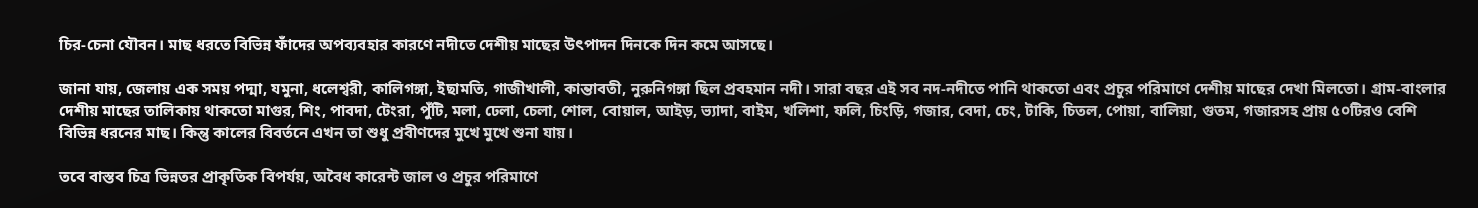চির-চেনা যৌবন। মাছ ধরতে বিভিন্ন ফাঁদের অপব্যবহার কারণে নদীতে দেশীয় মাছের উৎপাদন দিনকে দিন কমে আসছে।

জানা যায়, জেলায় এক সময় পদ্মা, যমুনা, ধলেশ্বরী, কালিগঙ্গা, ইছামতি, গাজীখালী, কান্তাবতী, নুরুনিগঙ্গা ছিল প্রবহমান নদী। সারা বছর এই সব নদ-নদীতে পানি থাকতো এবং প্রচুর পরিমাণে দেশীয় মাছের দেখা মিলতো। গ্রাম-বাংলার দেশীয় মাছের তালিকায় থাকতো মাগুর, শিং, পাবদা, টেংরা, পুঁটি, মলা, ঢেলা, চেলা, শোল, বোয়াল, আইড়, ভ্যাদা, বাইম, খলিশা, ফলি, চিংড়ি, গজার, বেদা, চেং, টাকি, চিতল, পোয়া, বালিয়া, গুতম, গজারসহ প্রায় ৫০টিরও বেশি বিভিন্ন ধরনের মাছ। কিন্তু কালের বিবর্তনে এখন তা শুধু প্রবীণদের মুখে মুখে শুনা যায়।

তবে বাস্তব চিত্র ভিন্নতর প্রাকৃতিক বিপর্যয়, অবৈধ কারেন্ট জাল ও প্রচুর পরিমাণে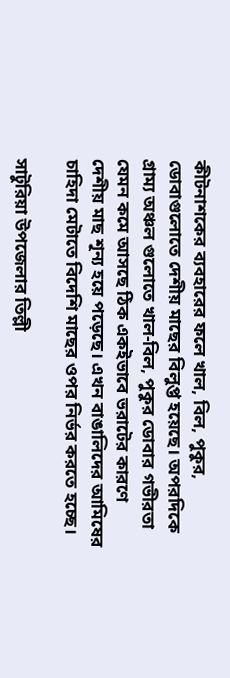কীটনাশকের ব্যবহারের ফলে খাল, বিল, পুকুর, ডোবাগুলোতে দেশীয় মাছের বিলুপ্ত হয়েছে। অপরদিকে গ্রাম্য অঞ্চল গুলোতে খাল-বিল, পুকুর ডোবার গভীরতা যেমন কমে আসছে ঠিক একইভাবে ভরাটের কারণে দেশীয় মাছ শূন্য হয়ে পড়েছে। এখন বাঙালিদের আমিষের চাহিদা মেটাতে বিদেশি মাছের ওপর নির্ভর করতে হচ্ছে।

সাটুরিয়া উপজেলার তিল্লী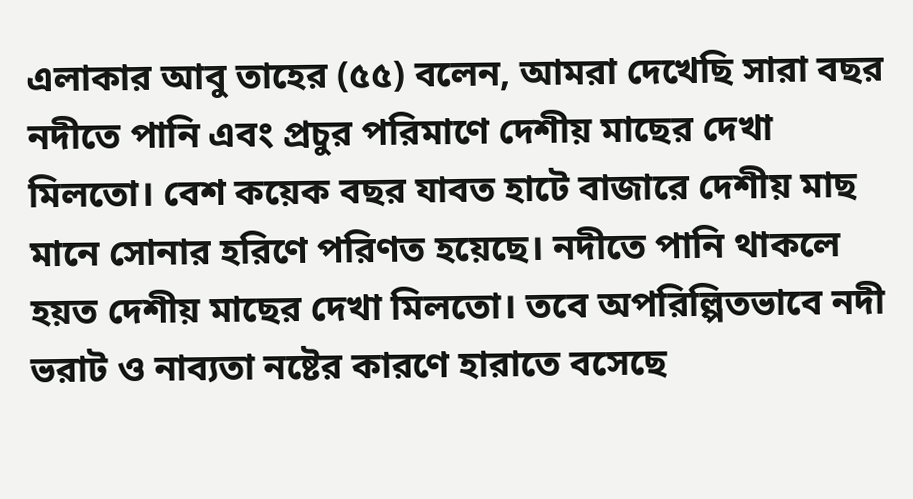এলাকার আবু তাহের (৫৫) বলেন, আমরা দেখেছি সারা বছর নদীতে পানি এবং প্রচুর পরিমাণে দেশীয় মাছের দেখা মিলতো। বেশ কয়েক বছর যাবত হাটে বাজারে দেশীয় মাছ মানে সোনার হরিণে পরিণত হয়েছে। নদীতে পানি থাকলে হয়ত দেশীয় মাছের দেখা মিলতো। তবে অপরিল্পিতভাবে নদী ভরাট ও নাব্যতা নষ্টের কারণে হারাতে বসেছে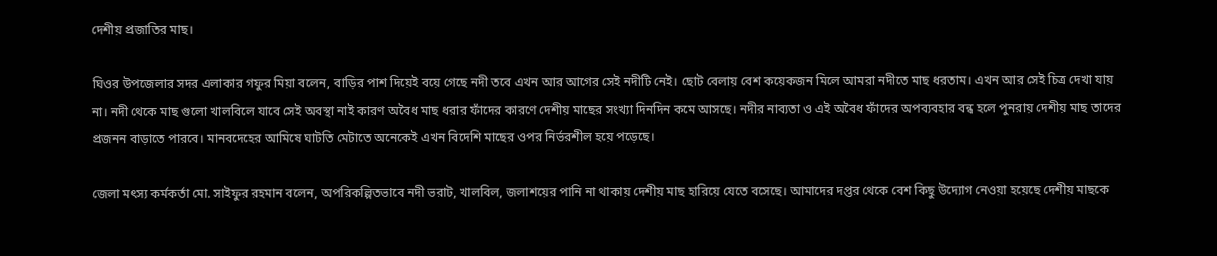দেশীয় প্রজাতির মাছ।

ঘিওর উপজেলার সদর এলাকার গফুর মিয়া বলেন, বাড়ির পাশ দিয়েই বয়ে গেছে নদী তবে এখন আর আগের সেই নদীটি নেই। ছোট বেলায় বেশ কয়েকজন মিলে আমরা নদীতে মাছ ধরতাম। এখন আর সেই চিত্র দেখা যায় না। নদী থেকে মাছ গুলো খালবিলে যাবে সেই অবস্থা নাই কারণ অবৈধ মাছ ধরার ফাঁদের কারণে দেশীয় মাছের সংখ্যা দিনদিন কমে আসছে। নদীর নাব্যতা ও এই অবৈধ ফাঁদের অপব্যবহার বন্ধ হলে পুনরায় দেশীয় মাছ তাদের প্রজনন বাড়াতে পারবে। মানবদেহের আমিষে ঘাটতি মেটাতে অনেকেই এখন বি‌দে‌শি মাছের ওপর নির্ভরশীল হয়ে পড়েছে।

জেলা মৎস্য কর্মকর্তা মো. সাইফুর রহমান বলেন, অপরিকল্পিতভাবে নদী ভরাট, খালবিল, জলাশয়ের পানি না থাকায় দেশীয় মাছ হারিয়ে যেতে বসেছে। আমাদের দপ্তর থেকে বেশ কিছু উদ্যোগ নেওয়া হয়েছে দেশীয় মাছকে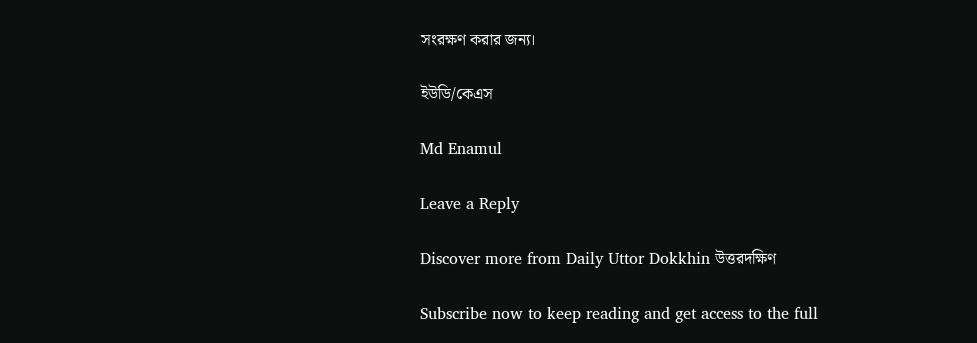সংরক্ষণ করার জন্য।

ইউডি/কেএস

Md Enamul

Leave a Reply

Discover more from Daily Uttor Dokkhin উত্তরদক্ষিণ

Subscribe now to keep reading and get access to the full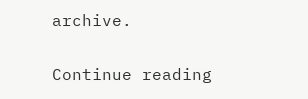archive.

Continue reading